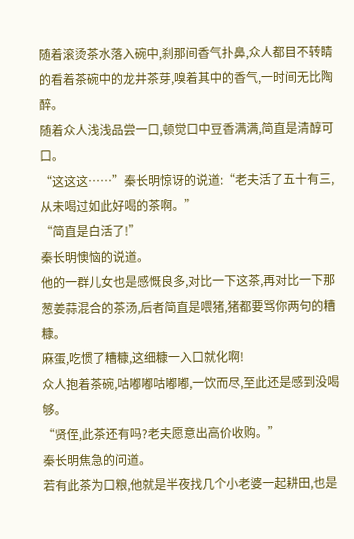随着滚烫茶水落入碗中,刹那间香气扑鼻,众人都目不转睛的看着茶碗中的龙井茶芽,嗅着其中的香气,一时间无比陶醉。
随着众人浅浅品尝一口,顿觉口中豆香满满,简直是清醇可口。
“这这这……”秦长明惊讶的说道:“老夫活了五十有三,从未喝过如此好喝的茶啊。”
“简直是白活了!”
秦长明懊恼的说道。
他的一群儿女也是感慨良多,对比一下这茶,再对比一下那葱姜蒜混合的茶汤,后者简直是喂猪,猪都要骂你两句的糟糠。
麻蛋,吃惯了糟糠,这细糠一入口就化啊!
众人抱着茶碗,咕嘟嘟咕嘟嘟,一饮而尽,至此还是感到没喝够。
“贤侄,此茶还有吗?老夫愿意出高价收购。”
秦长明焦急的问道。
若有此茶为口粮,他就是半夜找几个小老婆一起耕田,也是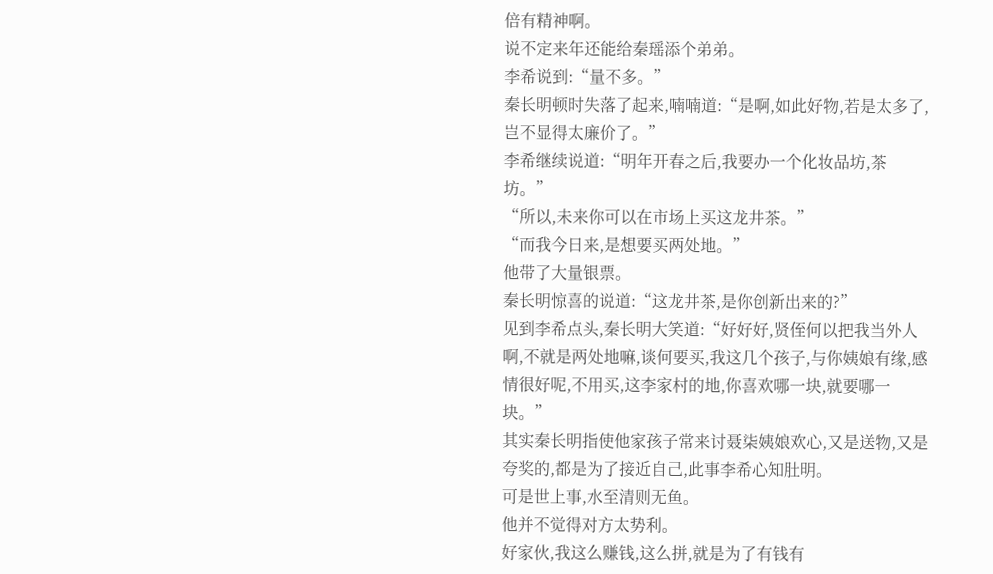倍有精神啊。
说不定来年还能给秦瑶添个弟弟。
李希说到:“量不多。”
秦长明顿时失落了起来,喃喃道:“是啊,如此好物,若是太多了,岂不显得太廉价了。”
李希继续说道:“明年开春之后,我要办一个化妆品坊,茶坊。”
“所以,未来你可以在市场上买这龙井茶。”
“而我今日来,是想要买两处地。”
他带了大量银票。
秦长明惊喜的说道:“这龙井茶,是你创新出来的?”
见到李希点头,秦长明大笑道:“好好好,贤侄何以把我当外人啊,不就是两处地嘛,谈何要买,我这几个孩子,与你姨娘有缘,感情很好呢,不用买,这李家村的地,你喜欢哪一块,就要哪一块。”
其实秦长明指使他家孩子常来讨聂柒姨娘欢心,又是送物,又是夸奖的,都是为了接近自己,此事李希心知肚明。
可是世上事,水至清则无鱼。
他并不觉得对方太势利。
好家伙,我这么赚钱,这么拼,就是为了有钱有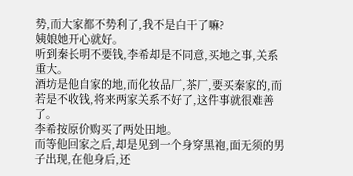势,而大家都不势利了,我不是白干了嘛?
姨娘她开心就好。
听到秦长明不要钱,李希却是不同意,买地之事,关系重大。
酒坊是他自家的地,而化妆品厂,茶厂,要买秦家的,而若是不收钱,将来两家关系不好了,这件事就很难善了。
李希按原价购买了两处田地。
而等他回家之后,却是见到一个身穿黑袍,面无须的男子出现,在他身后,还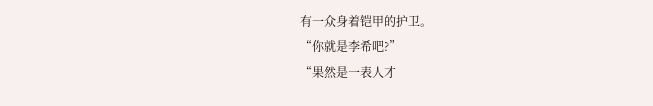有一众身着铠甲的护卫。
“你就是李希吧?”
“果然是一表人才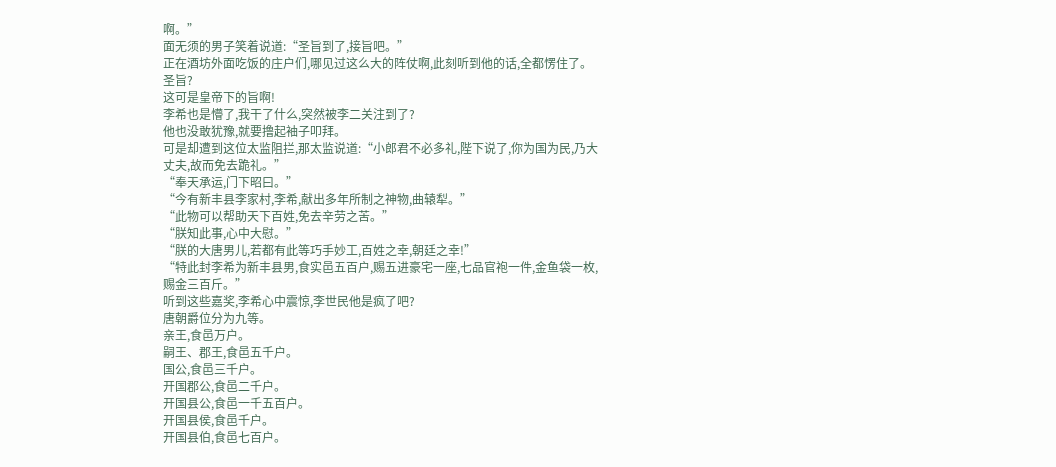啊。”
面无须的男子笑着说道:“圣旨到了,接旨吧。”
正在酒坊外面吃饭的庄户们,哪见过这么大的阵仗啊,此刻听到他的话,全都愣住了。
圣旨?
这可是皇帝下的旨啊!
李希也是懵了,我干了什么,突然被李二关注到了?
他也没敢犹豫,就要撸起袖子叩拜。
可是却遭到这位太监阻拦,那太监说道:“小郎君不必多礼,陛下说了,你为国为民,乃大丈夫,故而免去跪礼。”
“奉天承运,门下昭曰。”
“今有新丰县李家村,李希,献出多年所制之神物,曲辕犁。”
“此物可以帮助天下百姓,免去辛劳之苦。”
“朕知此事,心中大慰。”
“朕的大唐男儿,若都有此等巧手妙工,百姓之幸,朝廷之幸!”
“特此封李希为新丰县男,食实邑五百户,赐五进豪宅一座,七品官袍一件,金鱼袋一枚,赐金三百斤。”
听到这些嘉奖,李希心中震惊,李世民他是疯了吧?
唐朝爵位分为九等。
亲王,食邑万户。
嗣王、郡王,食邑五千户。
国公,食邑三千户。
开国郡公,食邑二千户。
开国县公,食邑一千五百户。
开国县侯,食邑千户。
开国县伯,食邑七百户。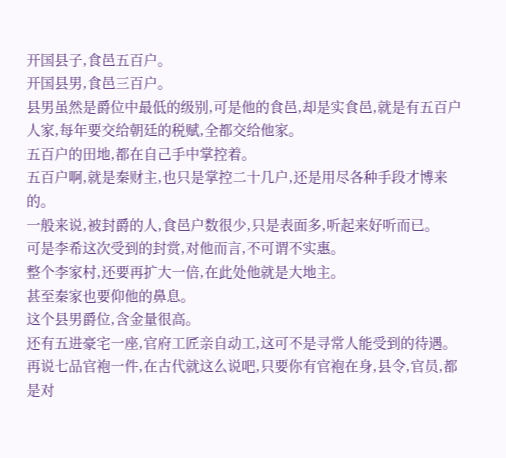开国县子,食邑五百户。
开国县男,食邑三百户。
县男虽然是爵位中最低的级别,可是他的食邑,却是实食邑,就是有五百户人家,每年要交给朝廷的税赋,全都交给他家。
五百户的田地,都在自己手中掌控着。
五百户啊,就是秦财主,也只是掌控二十几户,还是用尽各种手段才博来的。
一般来说,被封爵的人,食邑户数很少,只是表面多,听起来好听而已。
可是李希这次受到的封赏,对他而言,不可谓不实惠。
整个李家村,还要再扩大一倍,在此处他就是大地主。
甚至秦家也要仰他的鼻息。
这个县男爵位,含金量很高。
还有五进豪宅一座,官府工匠亲自动工,这可不是寻常人能受到的待遇。
再说七品官袍一件,在古代就这么说吧,只要你有官袍在身,县令,官员,都是对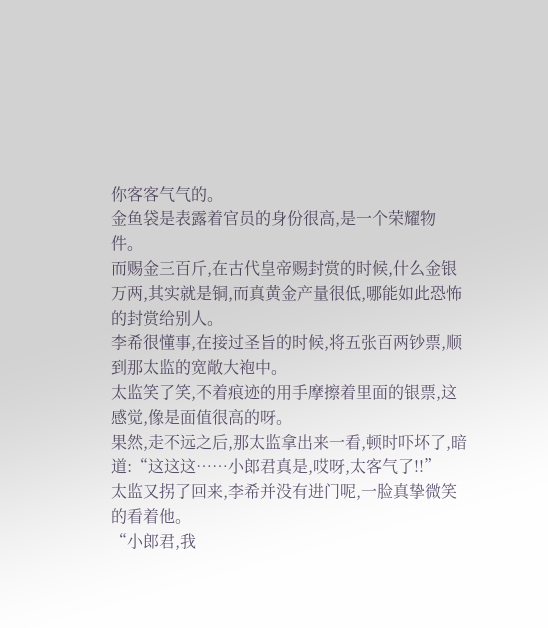你客客气气的。
金鱼袋是表露着官员的身份很高,是一个荣耀物件。
而赐金三百斤,在古代皇帝赐封赏的时候,什么金银万两,其实就是铜,而真黄金产量很低,哪能如此恐怖的封赏给别人。
李希很懂事,在接过圣旨的时候,将五张百两钞票,顺到那太监的宽敞大袍中。
太监笑了笑,不着痕迹的用手摩擦着里面的银票,这感觉,像是面值很高的呀。
果然,走不远之后,那太监拿出来一看,顿时吓坏了,暗道:“这这这……小郎君真是,哎呀,太客气了!!”
太监又拐了回来,李希并没有进门呢,一脸真挚微笑的看着他。
“小郎君,我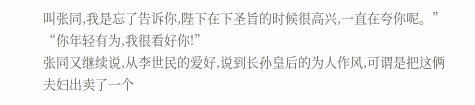叫张同,我是忘了告诉你,陛下在下圣旨的时候很高兴,一直在夸你呢。”
“你年轻有为,我很看好你!”
张同又继续说,从李世民的爱好,说到长孙皇后的为人作风,可谓是把这俩夫妇出卖了一个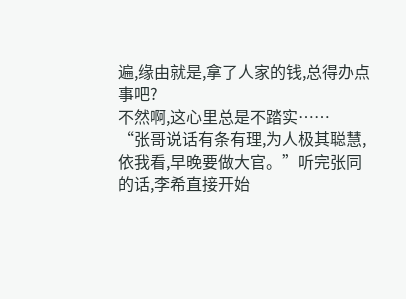遍,缘由就是,拿了人家的钱,总得办点事吧?
不然啊,这心里总是不踏实……
“张哥说话有条有理,为人极其聪慧,依我看,早晚要做大官。”听完张同的话,李希直接开始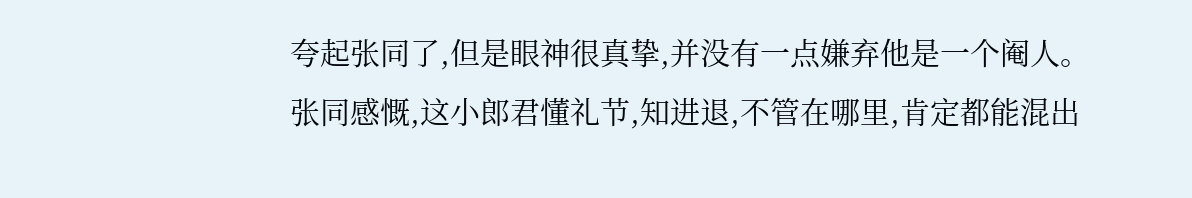夸起张同了,但是眼神很真挚,并没有一点嫌弃他是一个阉人。
张同感慨,这小郎君懂礼节,知进退,不管在哪里,肯定都能混出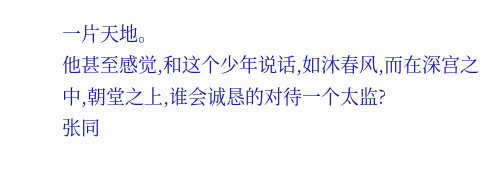一片天地。
他甚至感觉,和这个少年说话,如沐春风,而在深宫之中,朝堂之上,谁会诚恳的对待一个太监?
张同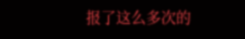报了这么多次的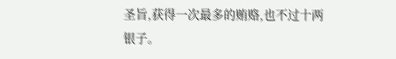圣旨,获得一次最多的贿赂,也不过十两银子。